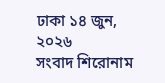ঢাকা ১৪ জুন, ২০২৬
সংবাদ শিরোনাম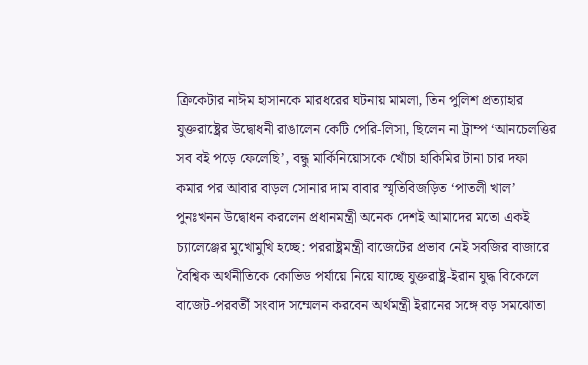ক্রিকেটার নাঈম হাসানকে মারধরের ঘটনায় মামলা, তিন পুলিশ প্রত্যাহার যুক্তরাষ্ট্রের উদ্বোধনী রাঙালেন কেটি পেরি-লিসা, ছিলেন না ট্রাম্প ‘আনচেলত্তির সব বই পড়ে ফেলেছি’, বন্ধু মার্কিনিয়োসকে খোঁচা হাকিমির টানা চার দফা কমার পর আবার বাড়ল সোনার দাম বাবার স্মৃতিবিজড়িত ‘পাতলী খাল’ পুনঃখনন উদ্বোধন করলেন প্রধানমন্ত্রী অনেক দেশই আমাদের মতো একই চ্যালেঞ্জের মুখোমুখি হচ্ছে: পররাষ্ট্রমন্ত্রী বাজেটের প্রভাব নেই সবজির বাজারে বৈশ্বিক অর্থনীতিকে কোভিড পর্যায়ে নিয়ে যাচ্ছে যুক্তরাষ্ট্র-ইরান যুদ্ধ বিকেলে বাজেট-পরবর্তী সংবাদ সম্মেলন করবেন অর্থমন্ত্রী ইরানের সঙ্গে বড় সমঝোতা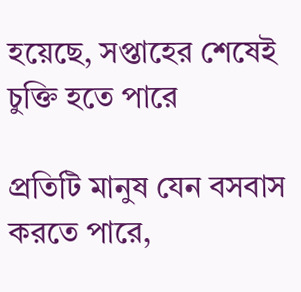হয়েছে, সপ্তাহের শেষেই চুক্তি হতে পারে

প্রতিটি মানুষ যেন বসবাস করতে পারে,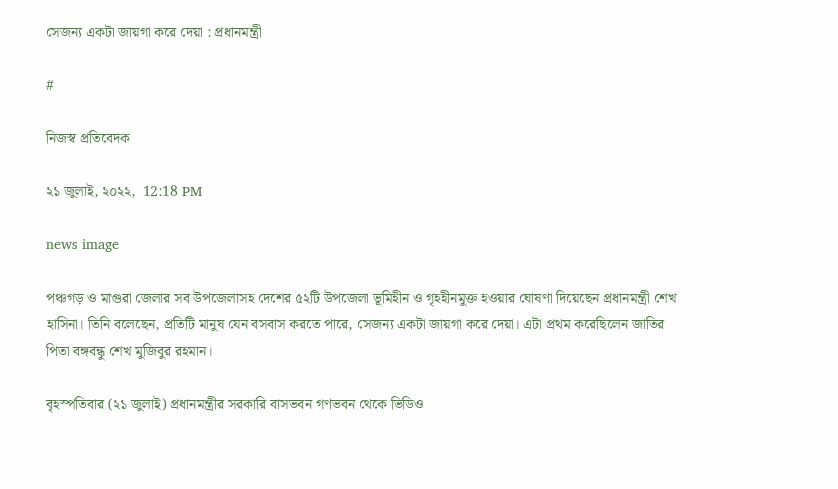সেজন্য একটা জায়গা করে দেয়া : প্রধানমন্ত্রী

#

নিজস্ব প্রতিবেদক

২১ জুলাই, ২০২২,  12:18 PM

news image

পঞ্চগড় ও মাগুরা জেলার সব উপজেলাসহ দেশের ৫২টি উপজেলা ভূমিহীন ও গৃহহীনমুক্ত হওয়ার ঘোষণা দিয়েছেন প্রধানমন্ত্রী শেখ হাসিনা। তিনি বলেছেন, প্রতিটি মানুষ যেন বসবাস করতে পারে, সেজন্য একটা জায়গা করে দেয়া। এটা প্রথম করেছিলেন জাতির পিতা বঙ্গবন্ধু শেখ মুজিবুর রহমান।

বৃহস্পতিবার (২১ জুলাই) প্রধানমন্ত্রীর সরকারি বাসভবন গণভবন থেকে ভিডিও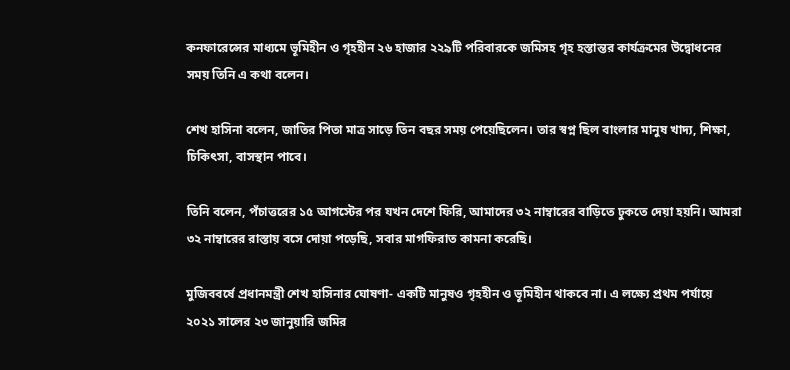কনফারেন্সের মাধ্যমে ভূমিহীন ও গৃহহীন ২৬ হাজার ২২৯টি পরিবারকে জমিসহ গৃহ হস্তান্তর কার্যক্রমের উদ্বোধনের সময় তিনি এ কথা বলেন।

শেখ হাসিনা বলেন, জাতির পিতা মাত্র সাড়ে তিন বছর সময় পেয়েছিলেন। তার স্বপ্ন ছিল বাংলার মানুষ খাদ্য, শিক্ষা, চিকিৎসা, বাসস্থান পাবে।

তিনি বলেন, পঁচাত্তরের ১৫ আগস্টের পর যখন দেশে ফিরি, আমাদের ৩২ নাম্বারের বাড়িতে ঢুকতে দেয়া হয়নি। আমরা ৩২ নাম্বারের রাস্তায় বসে দোয়া পড়েছি, সবার মাগফিরাত কামনা করেছি।

মুজিববর্ষে প্রধানমন্ত্রী শেখ হাসিনার ঘোষণা- একটি মানুষও গৃহহীন ও ভূমিহীন থাকবে না। এ লক্ষ্যে প্রথম পর্যায়ে ২০২১ সালের ২৩ জানুয়ারি জমির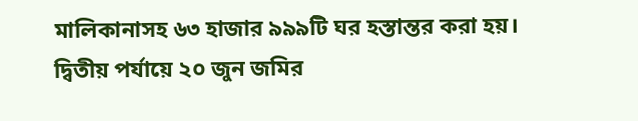মালিকানাসহ ৬৩ হাজার ৯৯৯টি ঘর হস্তান্তর করা হয়। দ্বিতীয় পর্যায়ে ২০ জুন জমির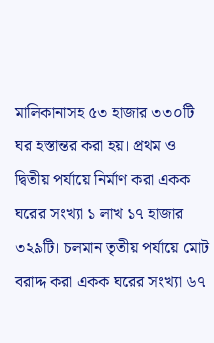মালিকানাসহ ৫৩ হাজার ৩৩০টি ঘর হস্তান্তর করা হয়। প্রথম ও দ্বিতীয় পর্যায়ে নির্মাণ করা একক ঘরের সংখ্যা ১ লাখ ১৭ হাজার ৩২৯টি। চলমান তৃতীয় পর্যায়ে মোট বরাদ্দ করা একক ঘরের সংখ্যা ৬৭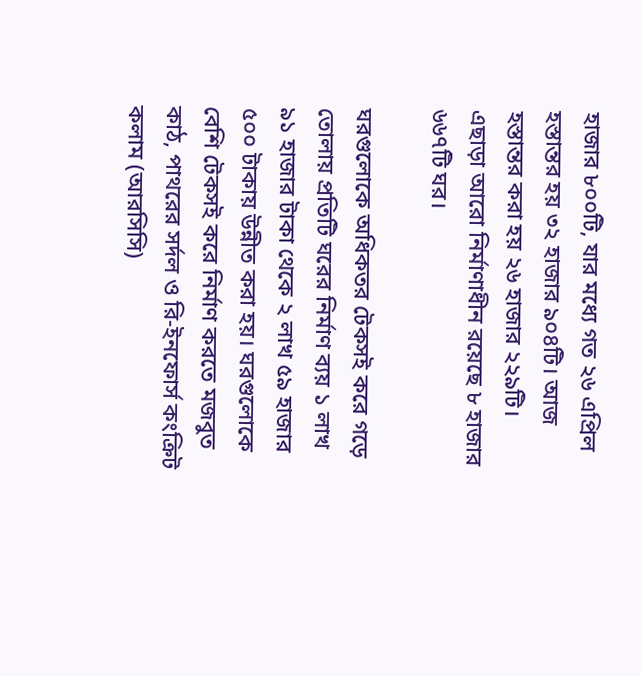হাজার ৮০০টি, যার মধ্যে গত ২৬ এপ্রিল হস্তান্তর হয় ৩২ হাজার ৯০৪টি। আজ হস্তান্তর করা হয় ২৬ হাজার ২২৯টি। এছাড়া আরো নির্মাণাধীন রয়েছে ৮ হাজার ৬৬৭টি ঘর।

ঘরগুলোকে অধিকতর টেকসই করে গড়ে তোলায় প্রতিটি ঘরের নির্মাণ ব্যয় ১ লাখ ৯১ হাজার টাকা থেকে ২ লাখ ৫৯ হাজার ৫০০ টাকায় উন্নীত করা হয়। ঘরগুলোকে বেশি টেকসই করে নির্মাণ করতে মজবুত কাঠ, পাথরের সর্দল ও রি-ইনফোর্স কংক্রিট কলাম (আরসিসি)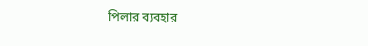পিলার ব্যবহার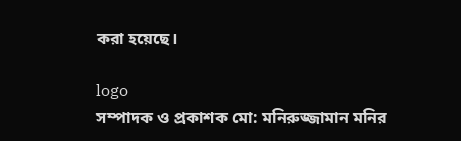করা হয়েছে।

logo
সম্পাদক ও প্রকাশক মো: মনিরুজ্জামান মনির